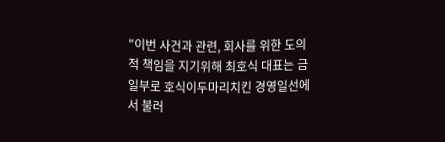"이번 사건과 관련, 회사를 위한 도의적 책임을 지기위해 최호식 대표는 금일부로 호식이두마리치킨 경영일선에서 불러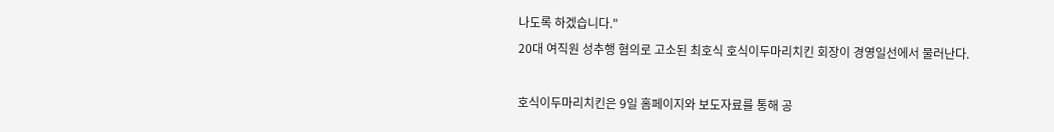나도록 하겠습니다."
20대 여직원 성추행 혐의로 고소된 최호식 호식이두마리치킨 회장이 경영일선에서 물러난다.

호식이두마리치킨은 9일 홈페이지와 보도자료를 통해 공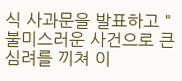식 사과문을 발표하고 "불미스러운 사건으로 큰 심려를 끼쳐 이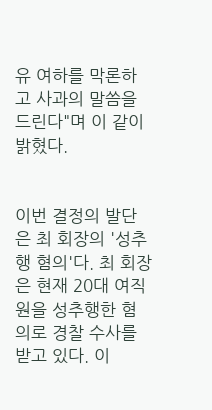유 여하를 막론하고 사과의 말씀을 드린다"며 이 같이 밝혔다.


이번 결정의 발단은 최 회장의 '성추행 혐의'다. 최 회장은 현재 20대 여직원을 성추행한 혐의로 경찰 수사를 받고 있다. 이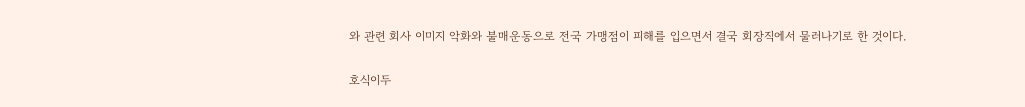와 관련 회사 이미지 악화와 불매운동으로 전국 가맹점이 피해를 입으면서 결국 회장직에서 물러나기로 한 것이다.

호식이두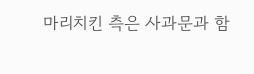마리치킨 측은 사과문과 함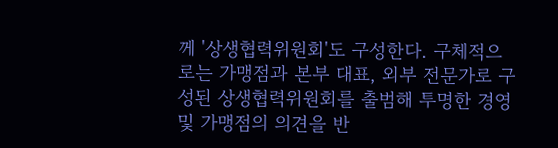께 '상생협력위원회'도 구성한다. 구체적으로는 가맹점과 본부 대표, 외부 전문가로 구성된 상생협력위원회를 출범해 투명한 경영 및 가맹점의 의견을 반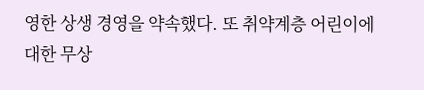영한 상생 경영을 약속했다. 또 취약계층 어린이에 대한 무상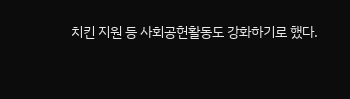치킨 지원 등 사회공헌활동도 강화하기로 했다.